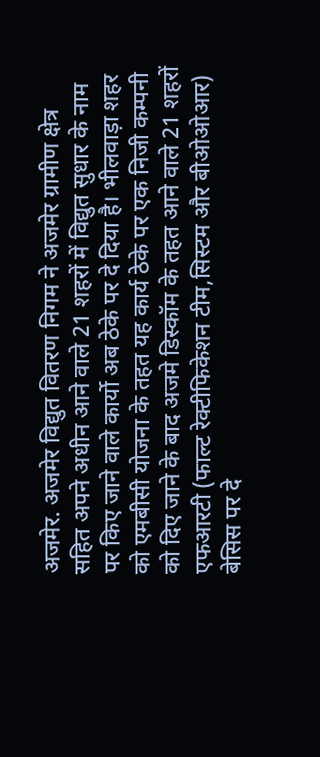अजमेर. अजमेर विद्युत वितरण निगम ने अजमेर ग्रामीण क्षेत्र सहित अपने अधीन आने वाले 21 शहरों में विद्युत सुधार के नाम पर किए जाने वाले कार्यो अब ठेके पर दे दिया है। भीलवाड़ा शहर को एमबीसी योजना के तहत यह कार्य ठेके पर एक निजी कम्पनी को दिए जाने के बाद अजमे डिस्कॉम के तहत आने वाले 21 शहरों एफआरटी (फाल्ट रेक्टीफिकेशन टीम,सिस्टम और बीओओआर) बेसिस पर दे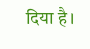दिया है।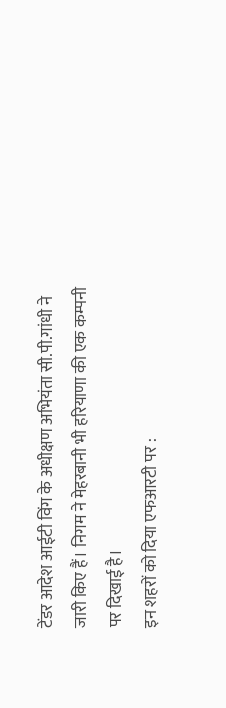टेंडर आदेश आईटी विंग के अधीक्षण अभियंता सी.पी.गांधी ने जारी किए हैं। निगम ने मेहरबानी भी हरियाणा की एक कम्पनी पर दिखाई है।
इन शहरों को दिया एफआरटी पर :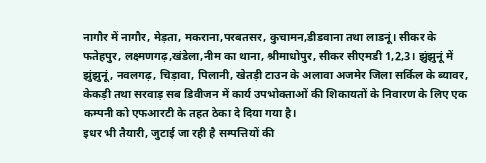नागौर में नागौर, मेड़ता, मकराना,परबतसर, कुचामन,डीडवाना तथा लाडनूं। सीकर के फतेहपुर, लक्ष्मणगढ़,खंडेला,नीम का थाना, श्रीमाधोपुर, सीकर सीएमडी 1,2,3। झुंझुनूं में झुंझुनूं, नवलगढ़, चिड़ावा, पिलानी, खेतड़ी टाउन के अलावा अजमेर जिला सर्किल के ब्यावर, केकड़ी तथा सरवाड़ सब डिवीजन में कार्य उपभोक्ताओं की शिकायतों के निवारण के लिए एक कम्पनी को एफआरटी के तहत ठेका दे दिया गया है।
इधर भी तैयारी, जुटाई जा रही है सम्पत्तियों की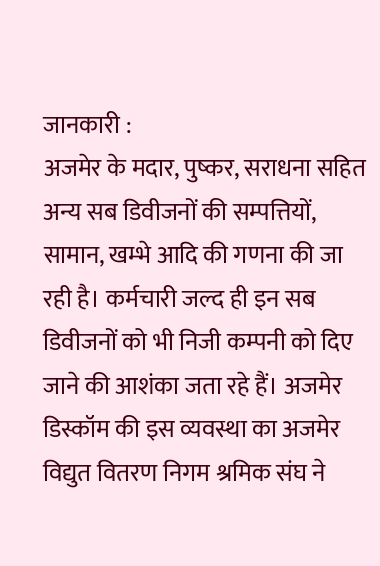जानकारी :
अजमेर के मदार, पुष्कर, सराधना सहित अन्य सब डिवीजनों की सम्पत्तियों, सामान, खम्भे आदि की गणना की जा रही है। कर्मचारी जल्द ही इन सब डिवीजनों को भी निजी कम्पनी को दिए जाने की आशंका जता रहे हैं। अजमेर डिस्कॉम की इस व्यवस्था का अजमेर विद्युत वितरण निगम श्रमिक संघ ने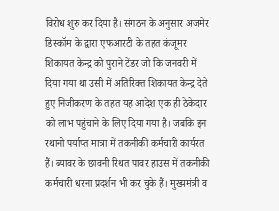विरोध शुरु कर दिया है। संगठन के अनुसार अजमेर डिस्कॉम के द्वारा एफआरटी के तहत कंजूमर शिकायत केन्द्र को पुराने टेंडर जो कि जनवरी में दिया गया था उसी में अतिरिक्त शिकायत केन्द्र देते हुए निजीकरण के तहत यह आदेश एक ही ठेकेदार को लाभ पहुंचाने के लिए दिया गया है। जबकि इन रथानो पर्याप्त मात्रा में तकनीकी कर्मचारी कार्यरत हैं। ब्यावर के छावनी रिथत पावर हाउस में तकनीकी कर्मचारी धरना प्रदर्शन भी कर चुके हैं। मुख्यमंत्री व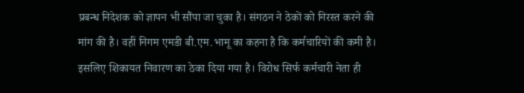प्रबन्ध निदेशक को ज्ञापन भी सौंपा जा चुका है। संगठन ने ठेकों को निरस्त करने की मांग की है। वहीं निगम एमडी बी.एम.भामू का कहना है कि कर्मचारियों की कमी है। इसलिए शिकायत निवारण का ठेका दिया गया है। विरोध सिर्फ कर्मचारी नेता ही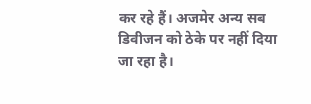कर रहे हैं। अजमेर अन्य सब डिवीजन को ठेके पर नहीं दिया जा रहा है।